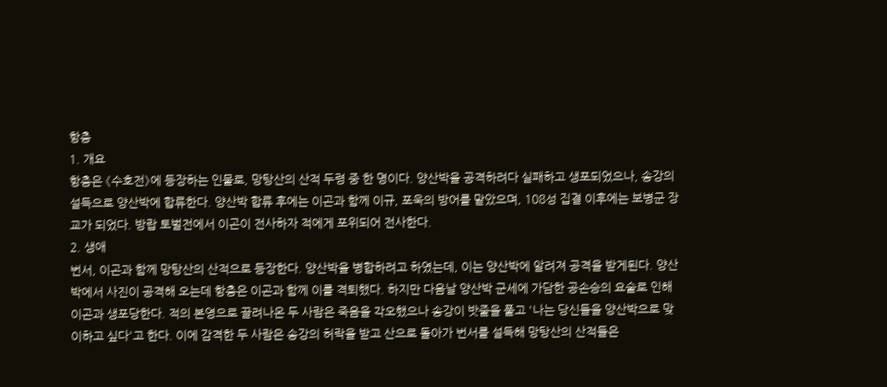항충
1. 개요
항충은 《수호전》에 등장하는 인물로, 망탕산의 산적 두령 중 한 명이다. 양산박을 공격하려다 실패하고 생포되었으나, 송강의 설득으로 양산박에 합류한다. 양산박 합류 후에는 이곤과 함께 이규, 포욱의 방어를 맡았으며, 108성 집결 이후에는 보병군 장교가 되었다. 방랍 토벌전에서 이곤이 전사하자 적에게 포위되어 전사한다.
2. 생애
번서, 이곤과 함께 망탕산의 산적으로 등장한다. 양산박을 병합하려고 하였는데, 이는 양산박에 알려져 공격을 받게된다. 양산박에서 사진이 공격해 오는데 항충은 이곤과 함께 이를 격퇴했다. 하지만 다음날 양산박 군세에 가담한 공손승의 요술로 인해 이곤과 생포당한다. 적의 본영으로 끌려나온 두 사람은 죽음을 각오했으나 송강이 밧줄을 풀고 '나는 당신들을 양산박으로 맞이하고 싶다'고 한다. 이에 감격한 두 사람은 송강의 허락을 받고 산으로 돌아가 번서를 설득해 망탕산의 산적들은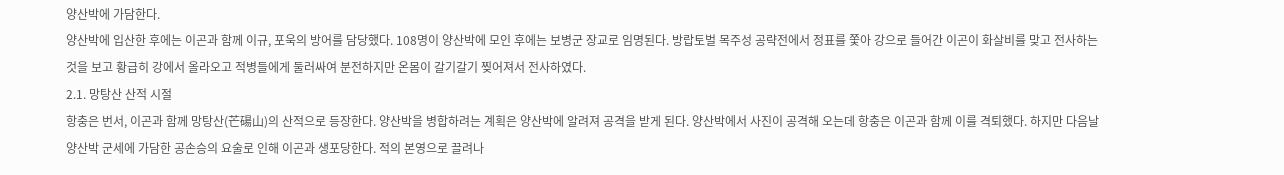양산박에 가담한다.
양산박에 입산한 후에는 이곤과 함께 이규, 포욱의 방어를 담당했다. 108명이 양산박에 모인 후에는 보병군 장교로 임명된다. 방랍토벌 목주성 공략전에서 정표를 쫓아 강으로 들어간 이곤이 화살비를 맞고 전사하는 것을 보고 황급히 강에서 올라오고 적병들에게 둘러싸여 분전하지만 온몸이 갈기갈기 찢어져서 전사하였다.
2.1. 망탕산 산적 시절
항충은 번서, 이곤과 함께 망탕산(芒碭山)의 산적으로 등장한다. 양산박을 병합하려는 계획은 양산박에 알려져 공격을 받게 된다. 양산박에서 사진이 공격해 오는데 항충은 이곤과 함께 이를 격퇴했다. 하지만 다음날 양산박 군세에 가담한 공손승의 요술로 인해 이곤과 생포당한다. 적의 본영으로 끌려나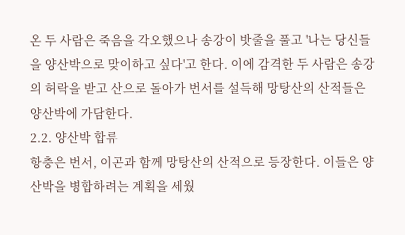온 두 사람은 죽음을 각오했으나 송강이 밧줄을 풀고 '나는 당신들을 양산박으로 맞이하고 싶다'고 한다. 이에 감격한 두 사람은 송강의 허락을 받고 산으로 돌아가 번서를 설득해 망탕산의 산적들은 양산박에 가담한다.
2.2. 양산박 합류
항충은 번서, 이곤과 함께 망탕산의 산적으로 등장한다. 이들은 양산박을 병합하려는 계획을 세웠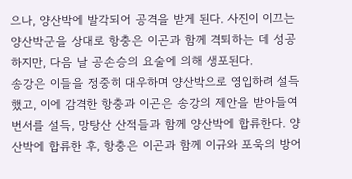으나, 양산박에 발각되어 공격을 받게 된다. 사진이 이끄는 양산박군을 상대로 항충은 이곤과 함께 격퇴하는 데 성공하지만, 다음 날 공손승의 요술에 의해 생포된다.
송강은 이들을 정중히 대우하며 양산박으로 영입하려 설득했고, 이에 감격한 항충과 이곤은 송강의 제안을 받아들여 번서를 설득, 망탕산 산적들과 함께 양산박에 합류한다. 양산박에 합류한 후, 항충은 이곤과 함께 이규와 포욱의 방어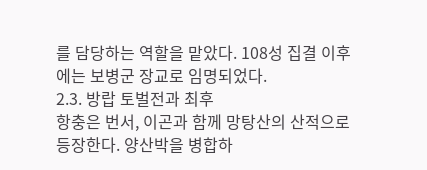를 담당하는 역할을 맡았다. 108성 집결 이후에는 보병군 장교로 임명되었다.
2.3. 방랍 토벌전과 최후
항충은 번서, 이곤과 함께 망탕산의 산적으로 등장한다. 양산박을 병합하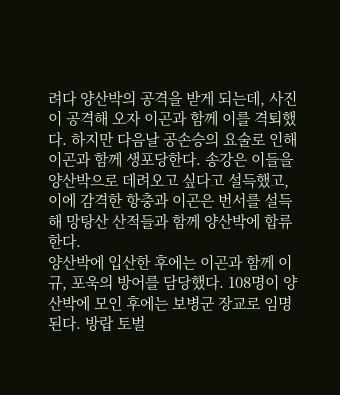려다 양산박의 공격을 받게 되는데, 사진이 공격해 오자 이곤과 함께 이를 격퇴했다. 하지만 다음날 공손승의 요술로 인해 이곤과 함께 생포당한다. 송강은 이들을 양산박으로 데려오고 싶다고 설득했고, 이에 감격한 항충과 이곤은 번서를 설득해 망탕산 산적들과 함께 양산박에 합류한다.
양산박에 입산한 후에는 이곤과 함께 이규, 포욱의 방어를 담당했다. 108명이 양산박에 모인 후에는 보병군 장교로 임명된다. 방랍 토벌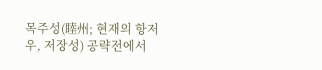목주성(睦州; 현재의 항저우, 저장성) 공략전에서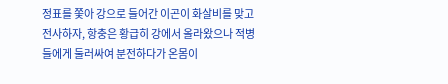정표를 쫓아 강으로 들어간 이곤이 화살비를 맞고 전사하자, 항충은 황급히 강에서 올라왔으나 적병들에게 둘러싸여 분전하다가 온몸이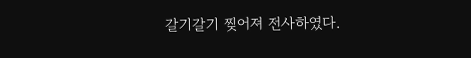갈기갈기 찢어져 전사하였다.